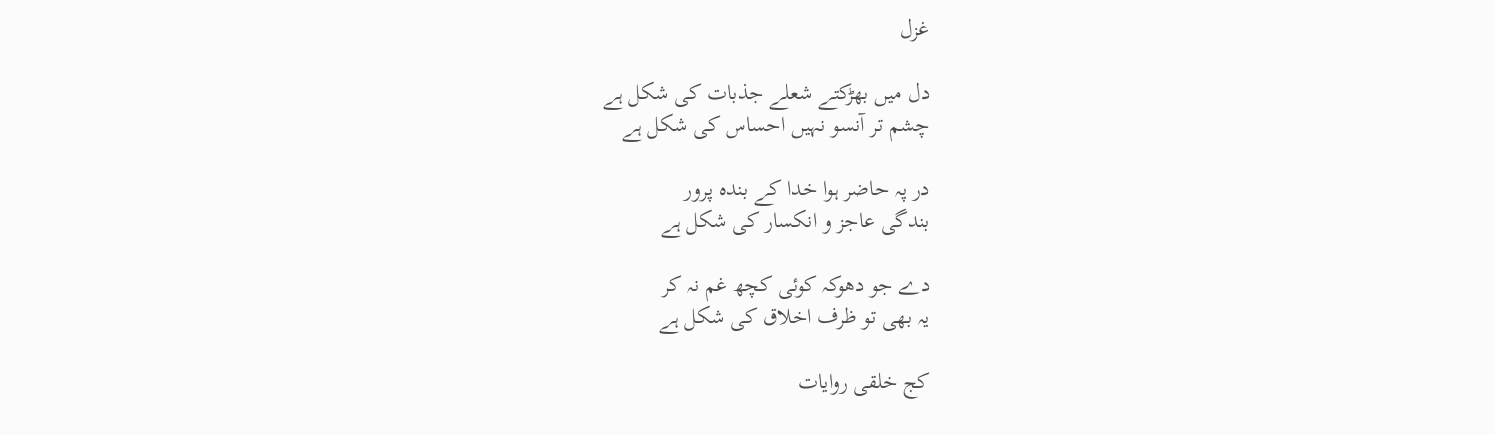غزل

دل میں بھڑکتے شعلے جذبات کی شکل ہے
چشم تر آنسو نہیں احساس کی شکل ہے

در پہ حاضر ہوا خدا کے بنده پرور
بندگی عاجز و انکسار کی شکل ہے

دے جو دھوکہ کوئی کچھ غم نہ کر
یہ بھی تو ظرف اخلاق کی شکل ہے

کج خلقی روایات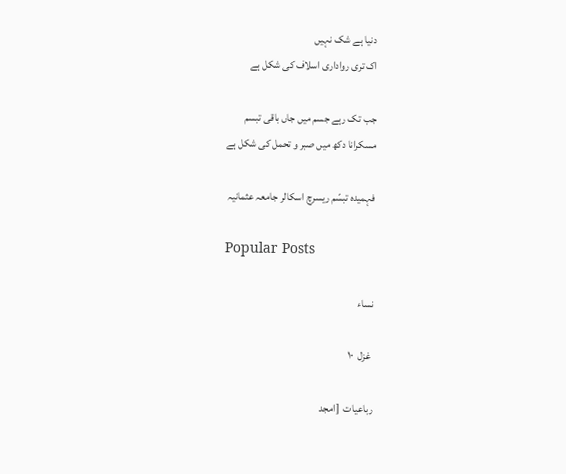دنیا ہے شک نہیں
اک تری رواداری اسلاف کی شکل ہے

جب تک رہے جسم میں جاں باقی تبسم
مسکرانا دکھ میں صبر و تحمل کی شکل ہے

فہمیدہ تبسّم ریسرچ اسکالر جامعہ عثمانیہ

Popular Posts

نساء

 غزل  ١٠

رباعیات  [امجد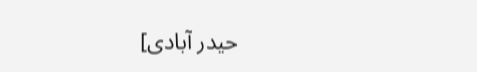حیدر آبادی]